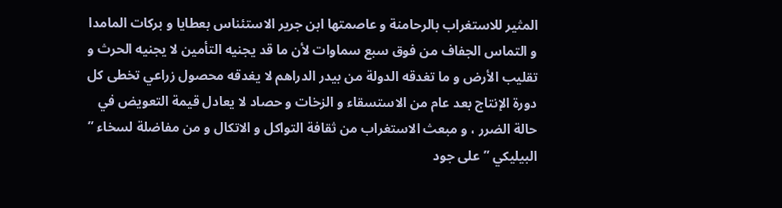المثير للاستغراب بالرحامنة و عاصمتها ابن جرير الاستئناس بعطايا و بركات المامدا و التماس الجفاف من فوق سبع سماوات لأن ما قد يجنيه التأمين لا يجنيه الحرث و تقليب الأرض و ما تغدقه الدولة من بيدر الدراهم لا يغدقه محصول زراعي تخطى كل دورة الإنتاج بعد عام من الاستسقاء و الزخات و حصاد لا يعادل قيمة التعويض في حالة الضرر ، و مبعث الاستغراب من ثقافة التواكل و الاتكال و من مفاضلة لسخاء ” البيليكي ” على جود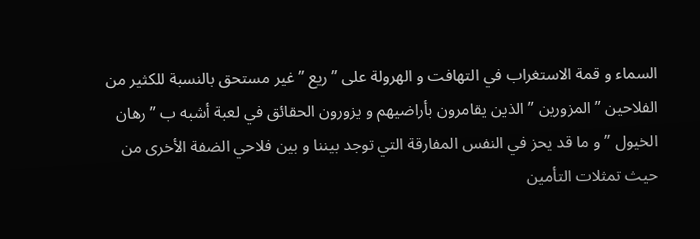السماء و قمة الاستغراب في التهافت و الهرولة على ” ريع ” غير مستحق بالنسبة للكثير من الفلاحين ” المزورين ” الذين يقامرون بأراضيهم و يزورون الحقائق في لعبة أشبه ب ” رهان الخيول ” و ما قد يحز في النفس المفارقة التي توجد بيننا و بين فلاحي الضفة الأخرى من حيث تمثلات التأمين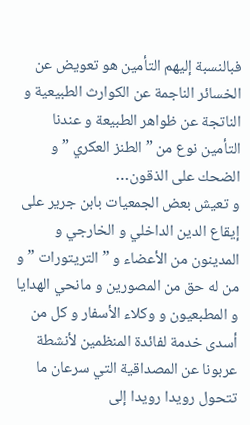فبالنسبة إليهم التأمين هو تعويض عن الخسائر الناجمة عن الكوارث الطبيعية و الناتجة عن ظواهر الطبيعة و عندنا التأمين نوع من ” الطنز العكري ” و الضحك على الذقون…
و تعيش بعض الجمعيات بابن جرير على إيقاع الدين الداخلي و الخارجي و المدينون من الأعضاء و ” التريتورات ” و من له حق من المصورين و مانحي الهدايا و المطبعيون و وكلاء الأسفار و كل من أسدى خدمة لفائدة المنظمين لأنشطة عربونا عن المصداقية التي سرعان ما تتحول رويدا رويدا إلى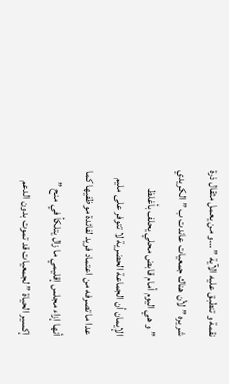نقمة و تنطبق عليه الآية ” …و من يعمل مثقال ذرة شر يره ” لأن هناك جمعيات عاندت ب ” الكريدي ” و هي اليوم أمام قابض محلي يحلف بأغلظ الإيمان أن الجماعة الحضرية لا تتوفر على مليم عدا ما تصرفه من اعتماد فريد لفائدة موظفيها كما أنها إزاء مجلس إقليمي ما زال يتلكأ في منح ” إكسير الحياة ” لجمعيات قد تموت بدون الدعم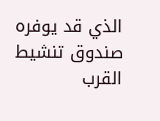الذي قد يوفره صندوق تنشيط القرب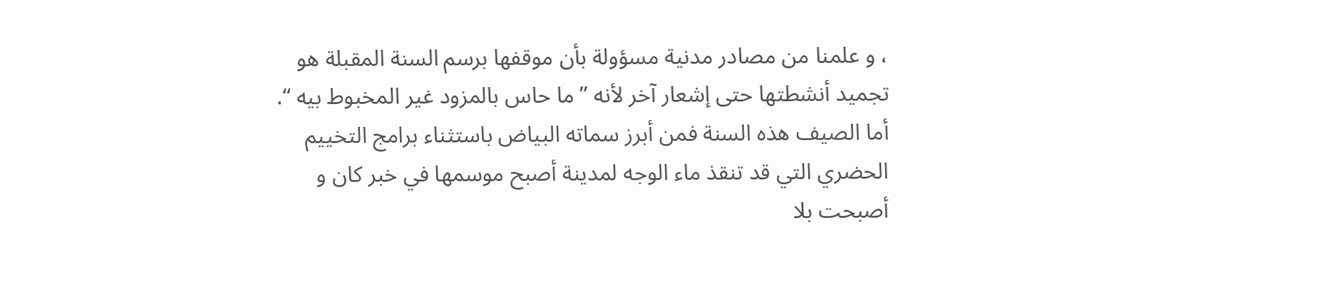، و علمنا من مصادر مدنية مسؤولة بأن موقفها برسم السنة المقبلة هو تجميد أنشطتها حتى إشعار آخر لأنه ” ما حاس بالمزود غير المخبوط بيه “.
أما الصيف هذه السنة فمن أبرز سماته البياض باستثناء برامج التخييم الحضري التي قد تنقذ ماء الوجه لمدينة أصبح موسمها في خبر كان و أصبحت بلا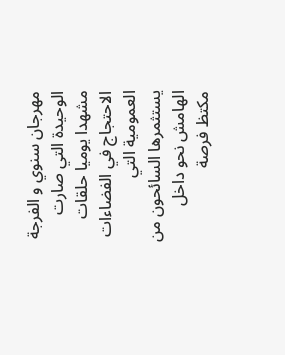مهرجان سنوي و الفرجة الوحيدة التي صارت مشهدا يوميا حلقات الاحتجاج في الفضاءات العمومية التي يستثمرها السائحون من الهامش نحو داخل مكتظ فرصة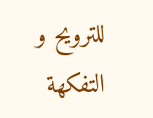للترويح و التفكهة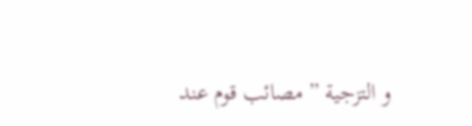و التزجية ” مصائب قوم عند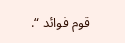قوم فوائد “.